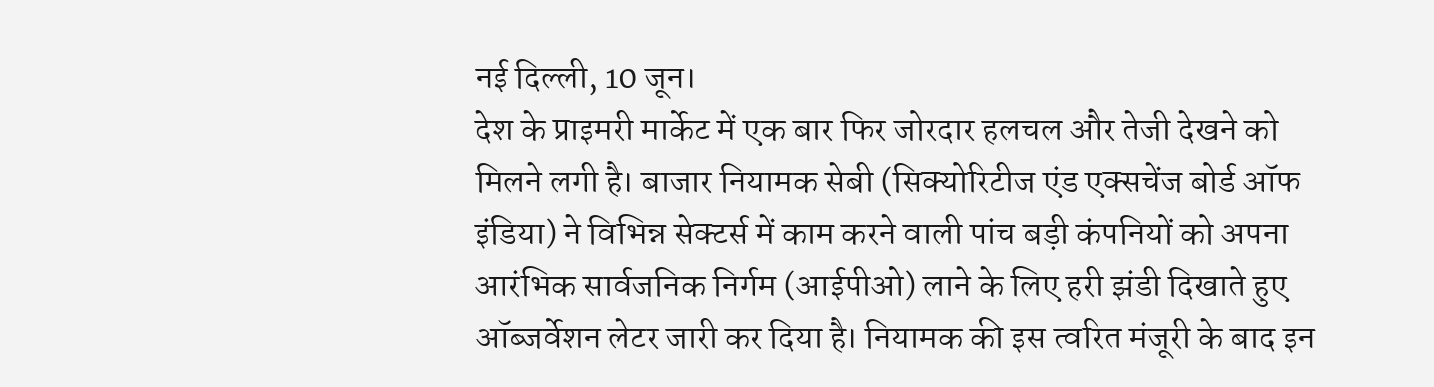नई दिल्ली, 10 जून।
देश के प्राइमरी मार्केट में एक बार फिर जोरदार हलचल और तेजी देखने को मिलने लगी है। बाजार नियामक सेबी (सिक्योरिटीज एंड एक्सचेंज बोर्ड ऑफ इंडिया) ने विभिन्न सेक्टर्स में काम करने वाली पांच बड़ी कंपनियों को अपना आरंभिक सार्वजनिक निर्गम (आईपीओ) लाने के लिए हरी झंडी दिखाते हुए ऑब्जर्वेशन लेटर जारी कर दिया है। नियामक की इस त्वरित मंजूरी के बाद इन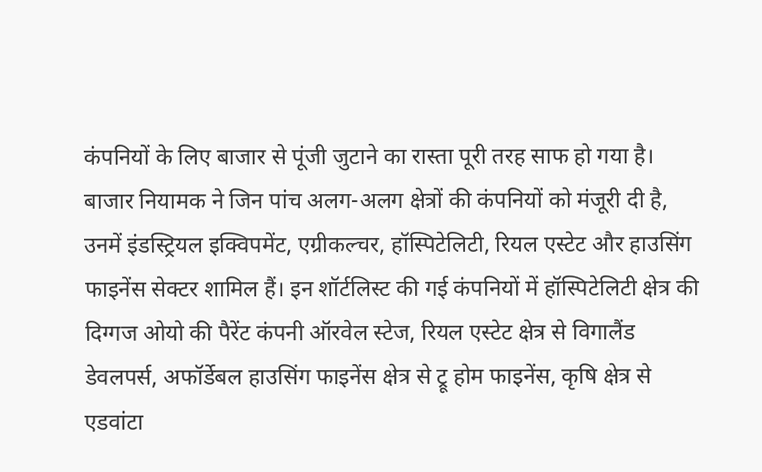कंपनियों के लिए बाजार से पूंजी जुटाने का रास्ता पूरी तरह साफ हो गया है।
बाजार नियामक ने जिन पांच अलग-अलग क्षेत्रों की कंपनियों को मंजूरी दी है, उनमें इंडस्ट्रियल इक्विपमेंट, एग्रीकल्चर, हॉस्पिटेलिटी, रियल एस्टेट और हाउसिंग फाइनेंस सेक्टर शामिल हैं। इन शॉर्टलिस्ट की गई कंपनियों में हॉस्पिटेलिटी क्षेत्र की दिग्गज ओयो की पैरेंट कंपनी ऑरवेल स्टेज, रियल एस्टेट क्षेत्र से विगालैंड डेवलपर्स, अफॉर्डेबल हाउसिंग फाइनेंस क्षेत्र से ट्रू होम फाइनेंस, कृषि क्षेत्र से एडवांटा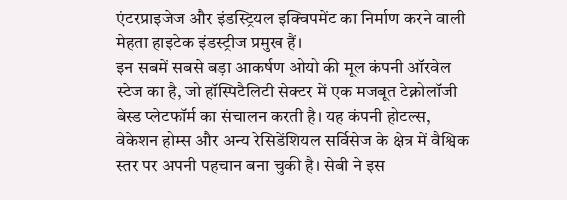एंटरप्राइजेज और इंडस्ट्रियल इक्विपमेंट का निर्माण करने वाली मेहता हाइटेक इंडस्ट्रीज प्रमुख हैं।
इन सबमें सबसे बड़ा आकर्षण ओयो की मूल कंपनी ऑरवेल स्टेज का है, जो हॉस्पिटैलिटी सेक्टर में एक मजबूत टेक्नोलॉजी बेस्ड प्लेटफॉर्म का संचालन करती है। यह कंपनी होटल्स, वेकेशन होम्स और अन्य रेसिडेंशियल सर्विसेज के क्षेत्र में वैश्विक स्तर पर अपनी पहचान बना चुकी है। सेबी ने इस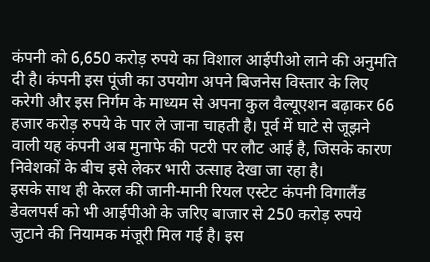कंपनी को 6,650 करोड़ रुपये का विशाल आईपीओ लाने की अनुमति दी है। कंपनी इस पूंजी का उपयोग अपने बिजनेस विस्तार के लिए करेगी और इस निर्गम के माध्यम से अपना कुल वैल्यूएशन बढ़ाकर 66 हजार करोड़ रुपये के पार ले जाना चाहती है। पूर्व में घाटे से जूझने वाली यह कंपनी अब मुनाफे की पटरी पर लौट आई है, जिसके कारण निवेशकों के बीच इसे लेकर भारी उत्साह देखा जा रहा है।
इसके साथ ही केरल की जानी-मानी रियल एस्टेट कंपनी विगालैंड डेवलपर्स को भी आईपीओ के जरिए बाजार से 250 करोड़ रुपये जुटाने की नियामक मंजूरी मिल गई है। इस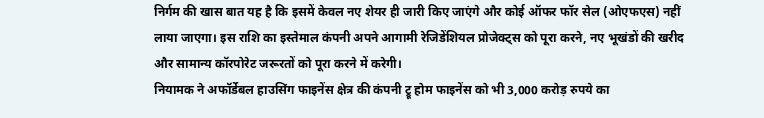निर्गम की खास बात यह है कि इसमें केवल नए शेयर ही जारी किए जाएंगे और कोई ऑफर फॉर सेल (ओएफएस) नहीं लाया जाएगा। इस राशि का इस्तेमाल कंपनी अपने आगामी रेजिडेंशियल प्रोजेक्ट्स को पूरा करने, नए भूखंडों की खरीद और सामान्य कॉरपोरेट जरूरतों को पूरा करने में करेगी।
नियामक ने अफॉर्डेबल हाउसिंग फाइनेंस क्षेत्र की कंपनी ट्रू होम फाइनेंस को भी 3,000 करोड़ रुपये का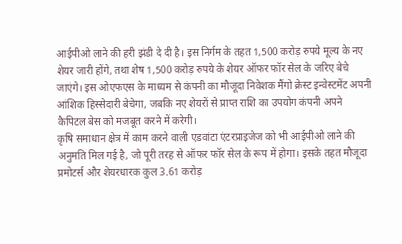आईपीओ लाने की हरी झंडी दे दी है। इस निर्गम के तहत 1,500 करोड़ रुपये मूल्य के नए शेयर जारी होंगे, तथा शेष 1,500 करोड़ रुपये के शेयर ऑफर फॉर सेल के जरिए बेचे जाएंगे। इस ओएफएस के माध्यम से कंपनी का मौजूदा निवेशक मैंगो क्रेस्ट इन्वेस्टमेंट अपनी आंशिक हिस्सेदारी बेचेगा, जबकि नए शेयरों से प्राप्त राशि का उपयोग कंपनी अपने कैपिटल बेस को मजबूत करने में करेगी।
कृषि समाधान क्षेत्र में काम करने वाली एडवांटा एंटरप्राइजेज को भी आईपीओ लाने की अनुमति मिल गई है, जो पूरी तरह से ऑफर फॉर सेल के रूप में होगा। इसके तहत मौजूदा प्रमोटर्स और शेयरधारक कुल 3.61 करोड़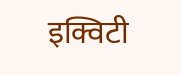इक्विटी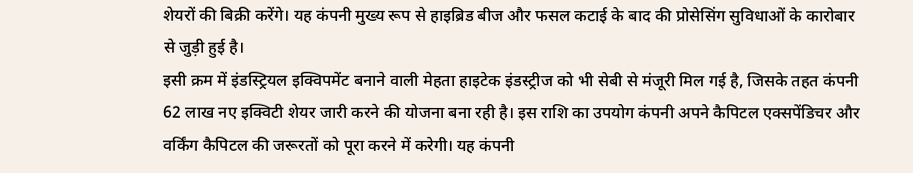शेयरों की बिक्री करेंगे। यह कंपनी मुख्य रूप से हाइब्रिड बीज और फसल कटाई के बाद की प्रोसेसिंग सुविधाओं के कारोबार से जुड़ी हुई है।
इसी क्रम में इंडस्ट्रियल इक्विपमेंट बनाने वाली मेहता हाइटेक इंडस्ट्रीज को भी सेबी से मंजूरी मिल गई है, जिसके तहत कंपनी 62 लाख नए इक्विटी शेयर जारी करने की योजना बना रही है। इस राशि का उपयोग कंपनी अपने कैपिटल एक्सपेंडिचर और वर्किंग कैपिटल की जरूरतों को पूरा करने में करेगी। यह कंपनी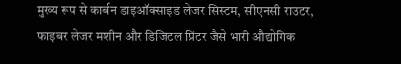मुख्य रूप से कार्बन डाइऑक्साइड लेजर सिस्टम, सीएनसी राउटर, फाइबर लेजर मशीन और डिजिटल प्रिंटर जैसे भारी औद्योगिक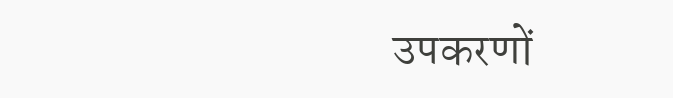उपकरणों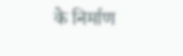के निर्माण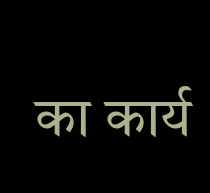का कार्य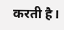करती है।